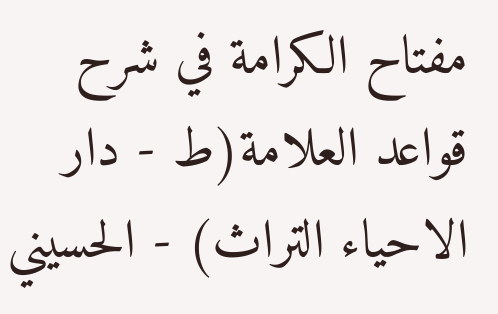مفتاح الکرامة في شرح قواعد العلامة(ط - دار الاحیاء التراث) - الحسیني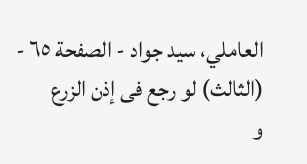العاملي، سید جواد - الصفحة ٦٥ - (الثالث) لو رجع فی إذن الزرع
و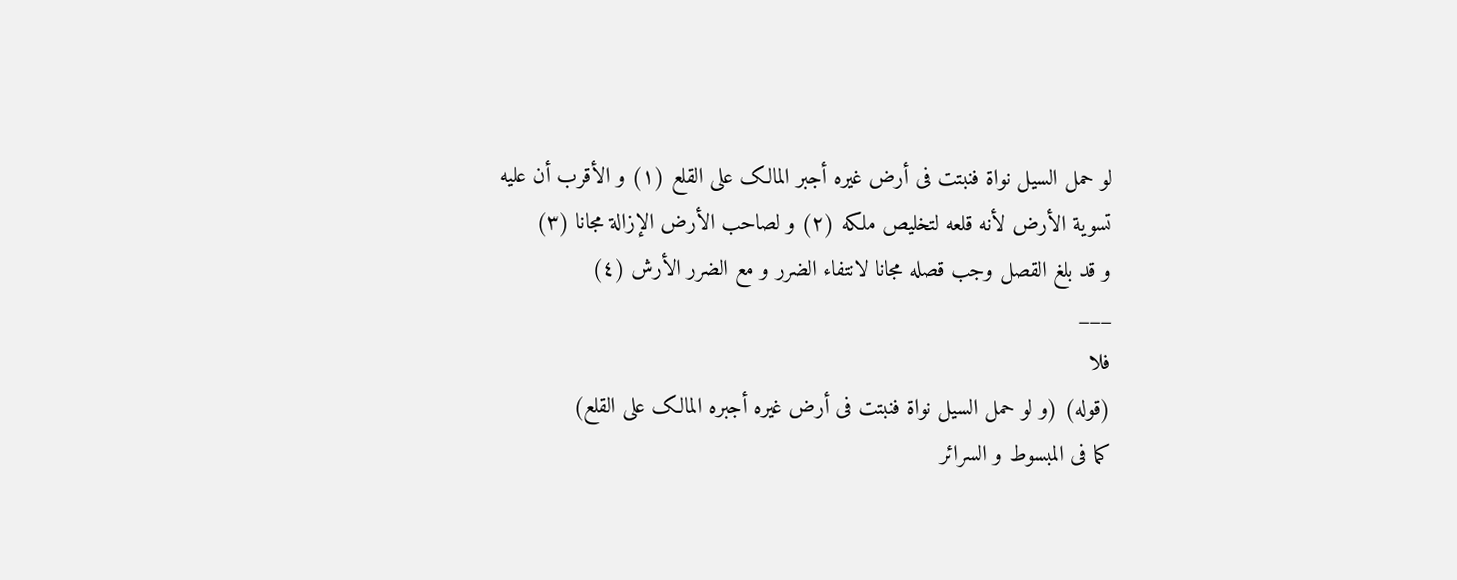لو حمل السیل نواة فنبتت فی أرض غیره أجبر المالک علی القلع (١) و الأقرب أن علیه تسویة الأرض لأنه قلعه لتخلیص ملکه (٢) و لصاحب الأرض الإزالة مجانا (٣)
و قد بلغ القصل وجب قصله مجانا لانتفاء الضرر و مع الضرر الأرش (٤)
___
فلا
(قوله) (و لو حمل السیل نواة فنبتت فی أرض غیره أجبره المالک علی القلع)
کما فی المبسوط و السرائر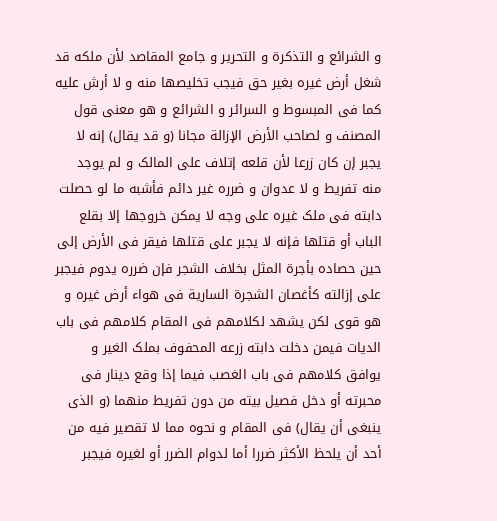و الشرائع و التذکرة و التحریر و جامع المقاصد لأن ملکه قد شغل أرض غیره بغیر حق فیجب تخلیصها منه و لا أرش علیه کما فی المبسوط و السرائر و الشرائع و هو معنی قول المصنف و لصاحب الأرض الإزالة مجانا (و قد یقال) إنه لا یجبر إن کان زرعا لأن قلعه إتلاف علی المالک و لم یوجد منه تفریط و لا عدوان و ضرره غیر دائم فأشبه ما لو حصلت دابته فی ملک غیره علی وجه لا یمکن خروجها إلا بقلع الباب أو قتلها فإنه لا یجبر علی قتلها فیقر فی الأرض إلی حین حصاده بأجرة المثل بخلاف الشجر فإن ضرره یدوم فیجبر علی إزالته کأغصان الشجرة الساریة فی هواء أرض غیره و هو قوی لکن یشهد لکلامهم فی المقام کلامهم فی باب الدیات فیمن دخلت دابته زرعه المحفوف بملک الغیر و یوافق کلامهم فی باب الغصب فیما إذا وقع دینار فی محبرته أو دخل فصیل بیته من دون تفریط منهما (و الذی ینبغی أن یقال) فی المقام و نحوه مما لا تقصیر فیه من أحد أن یلحظ الأکثر ضررا أما لدوام الضرر أو لغیره فیجبر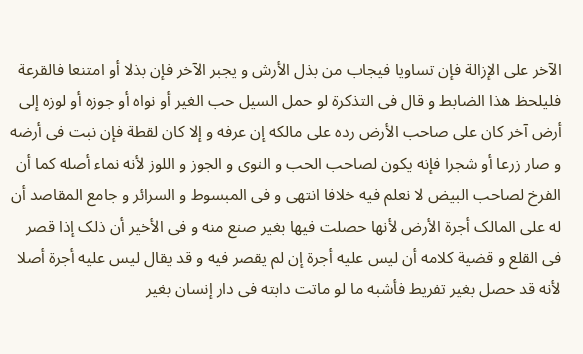الآخر علی الإزالة فإن تساویا فیجاب من بذل الأرش و یجبر الآخر فإن بذلا أو امتنعا فالقرعة فلیلحظ هذا الضابط و قال فی التذکرة لو حمل السیل حب الغیر أو نواه أو جوزه أو لوزه إلی أرض آخر کان علی صاحب الأرض رده علی مالکه إن عرفه و إلا کان لقطة فإن نبت فی أرضه و صار زرعا أو شجرا فإنه یکون لصاحب الحب و النوی و الجوز و اللوز لأنه نماء أصله کما أن الفرخ لصاحب البیض لا نعلم فیه خلافا انتهی و فی المبسوط و السرائر و جامع المقاصد أن له علی المالک أجرة الأرض لأنها حصلت فیها بغیر صنع منه و فی الأخیر أن ذلک إذا قصر فی القلع و قضیة کلامه أن لیس علیه أجرة إن لم یقصر فیه و قد یقال لیس علیه أجرة أصلا لأنه قد حصل بغیر تفریط فأشبه ما لو ماتت دابته فی دار إنسان بغیر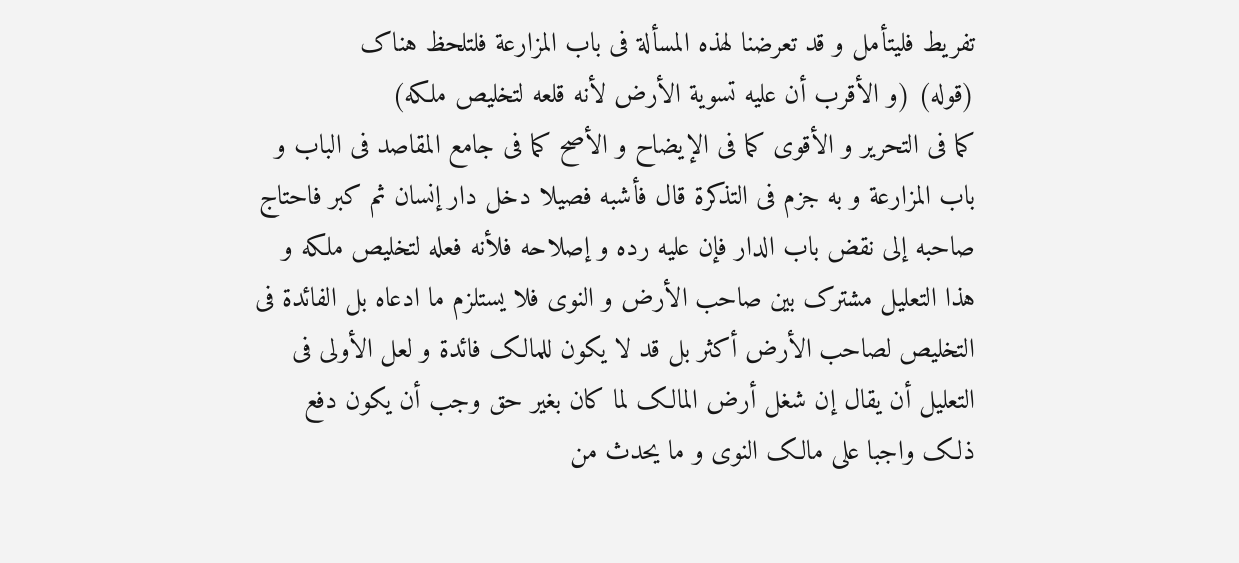تفریط فلیتأمل و قد تعرضنا لهذه المسألة فی باب المزارعة فلتلحظ هناک
(قوله) (و الأقرب أن علیه تسویة الأرض لأنه قلعه لتخلیص ملکه)
کما فی التحریر و الأقوی کما فی الإیضاح و الأصح کما فی جامع المقاصد فی الباب و باب المزارعة و به جزم فی التذکرة قال فأشبه فصیلا دخل دار إنسان ثم کبر فاحتاج صاحبه إلی نقض باب الدار فإن علیه رده و إصلاحه فلأنه فعله لتخلیص ملکه و هذا التعلیل مشترک بین صاحب الأرض و النوی فلا یستلزم ما ادعاه بل الفائدة فی التخلیص لصاحب الأرض أکثر بل قد لا یکون للمالک فائدة و لعل الأولی فی التعلیل أن یقال إن شغل أرض المالک لما کان بغیر حق وجب أن یکون دفع ذلک واجبا علی مالک النوی و ما یحدث من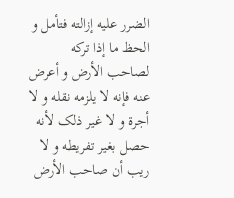الضرر علیه إزالته فتأمل و الحظ ما إذا ترکه لصاحب الأرض و أعرض عنه فإنه لا یلزمه نقله و لا أجرة و لا غیر ذلک لأنه حصل بغیر تفریطه و لا ریب أن صاحب الأرض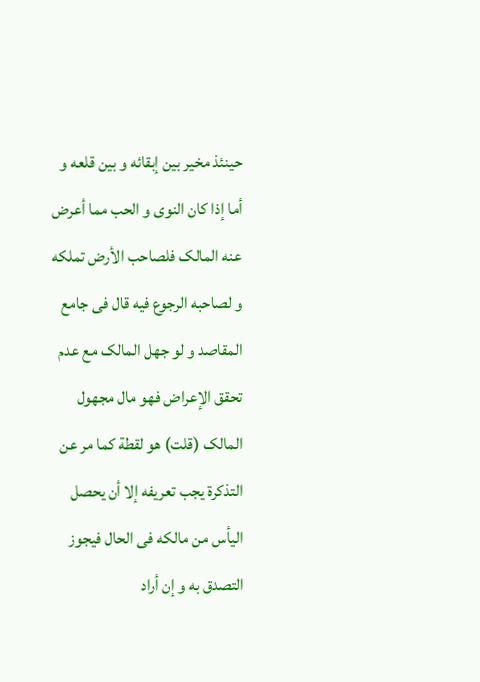حینئذ مخیر بین إبقائه و بین قلعه و أما إذا کان النوی و الحب مما أعرض عنه المالک فلصاحب الأرض تملکه و لصاحبه الرجوع فیه قال فی جامع المقاصد و لو جهل المالک مع عدم تحقق الإعراض فهو مال مجهول المالک (قلت) هو لقطة کما مر عن التذکرة یجب تعریفه إلا أن یحصل الیأس من مالکه فی الحال فیجوز التصدق به و إن أراد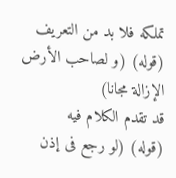تملکه فلا بد من التعریف
(قوله) (و لصاحب الأرض الإزالة مجانا)
قد تقدم الکلام فیه
(قوله) (لو رجع فی إذن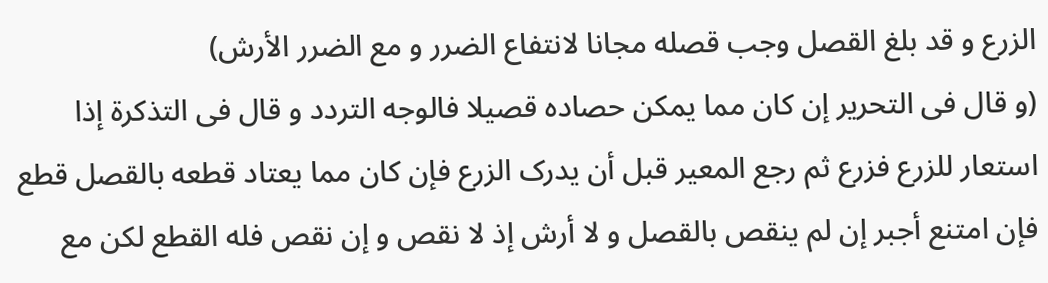الزرع و قد بلغ القصل وجب قصله مجانا لانتفاع الضرر و مع الضرر الأرش)
(و قال فی التحریر إن کان مما یمکن حصاده قصیلا فالوجه التردد و قال فی التذکرة إذا استعار للزرع فزرع ثم رجع المعیر قبل أن یدرک الزرع فإن کان مما یعتاد قطعه بالقصل قطع فإن امتنع أجبر إن لم ینقص بالقصل و لا أرش إذ لا نقص و إن نقص فله القطع لکن مع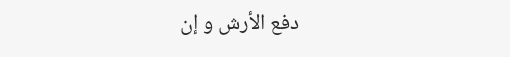دفع الأرش و إن